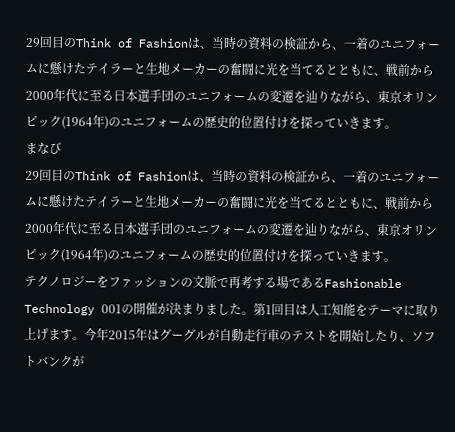29回目のThink of Fashionは、当時の資料の検証から、一着のユニフォームに懸けたテイラーと生地メーカーの奮闘に光を当てるとともに、戦前から2000年代に至る日本選手団のユニフォームの変遷を辿りながら、東京オリンピック(1964年)のユニフォームの歴史的位置付けを探っていきます。
まなび
29回目のThink of Fashionは、当時の資料の検証から、一着のユニフォームに懸けたテイラーと生地メーカーの奮闘に光を当てるとともに、戦前から2000年代に至る日本選手団のユニフォームの変遷を辿りながら、東京オリンピック(1964年)のユニフォームの歴史的位置付けを探っていきます。
テクノロジーをファッションの文脈で再考する場であるFashionable Technology 001の開催が決まりました。第1回目は人工知能をテーマに取り上げます。今年2015年はグーグルが自動走行車のテストを開始したり、ソフトバンクが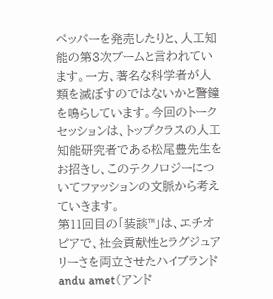ペッパーを発売したりと、人工知能の第3次ブームと言われています。一方、著名な科学者が人類を滅ぼすのではないかと警鐘を鳴らしています。今回のトークセッションは、トップクラスの人工知能研究者である松尾豊先生をお招きし、このテクノロジーについてファッションの文脈から考えていきます。
第11回目の「装談™」は、エチオピアで、社会貢献性とラグジュアリーさを両立させたハイブランドandu amet(アンド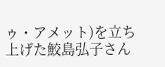ゥ・アメット)を立ち上げた鮫島弘子さん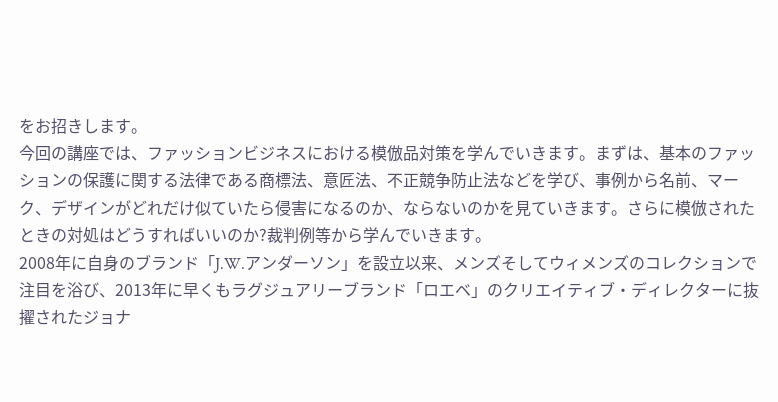をお招きします。
今回の講座では、ファッションビジネスにおける模倣品対策を学んでいきます。まずは、基本のファッションの保護に関する法律である商標法、意匠法、不正競争防止法などを学び、事例から名前、マーク、デザインがどれだけ似ていたら侵害になるのか、ならないのかを見ていきます。さらに模倣されたときの対処はどうすればいいのか?裁判例等から学んでいきます。
2008年に自身のブランド「J.W.アンダーソン」を設立以来、メンズそしてウィメンズのコレクションで注目を浴び、2013年に早くもラグジュアリーブランド「ロエベ」のクリエイティブ・ディレクターに抜擢されたジョナ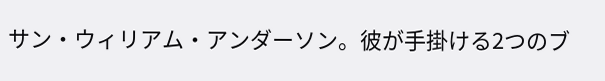サン・ウィリアム・アンダーソン。彼が手掛ける2つのブ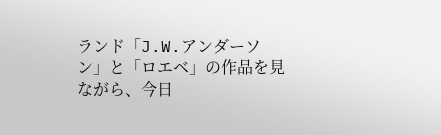ランド「J.W.アンダーソン」と「ロエベ」の作品を見ながら、今日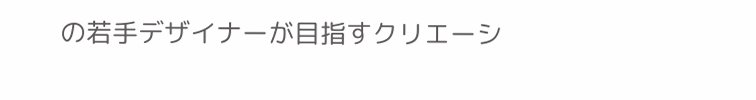の若手デザイナーが目指すクリエーシ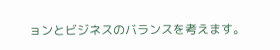ョンとビジネスのバランスを考えます。